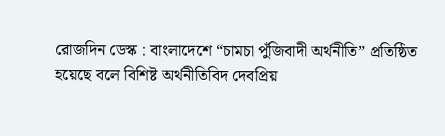রোজদিন ডেস্ক : বাংলাদেশে “চামচা পুঁজিবাদী অর্থনীতি” প্রতিষ্ঠিত হয়েছে বলে বিশিষ্ট অর্থনীতিবিদ দেবপ্রিয়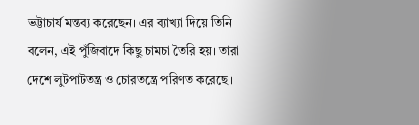ভট্টাচার্য মন্তব্য করেছেন। এর ব্যাখ্যা দিয়ে তিনি বলেন, এই পুঁজিবাদে কিছু চামচা তৈরি হয়। তারা দেশে লুটপাটতন্ত্র ও চোরতন্ত্রে পরিণত করেছে।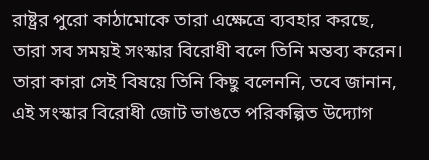রাষ্ট্রর পুরো কাঠামোকে তারা এক্ষেত্রে ব্যবহার করছে, তারা সব সময়ই সংস্কার বিরোধী বলে তিনি মন্তব্য করেন। তারা কারা সেই বিষয়ে তিনি কিছু বলেননি, তবে জানান, এই সংস্কার বিরোধী জোট ভাঙতে পরিকল্পিত উদ্যোগ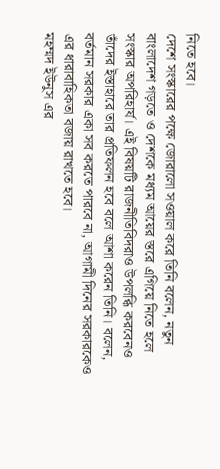নিতে হবে।
দেশে সংস্কারের পক্ষে জোরালো সওয়াল করে তিনি বলেন, নতুন বাংলাদেশ গড়তে ও দেশকে মধ্যম আয়ের স্তরে এগিয়ে নিতে হলে সংস্কার অপরিহার্য। এই বিষয়টি রাজনীতিবিদরাও উপলব্ধি করবেনও তাঁদের ইস্তাহারে তার প্রতিফলন হবে বলে আশা করেন তিনি। বলেন, বর্তমান সরকার একা সব করতে পারবে না, আগামী দিনের সরকারকেও এর ধারাবাহিকতা বজায় রাখতে হবে।
মহম্মদ ইউনুস এর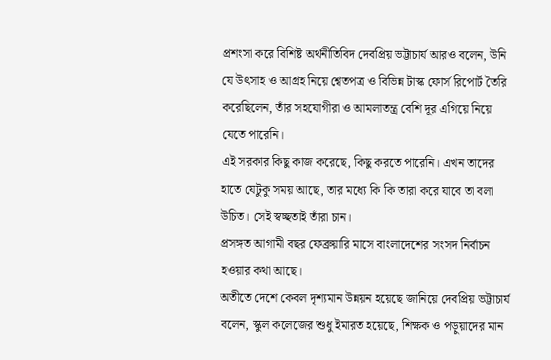প্রশংসা করে বিশিষ্ট অর্থনীতিবিদ দেবপ্রিয় ভট্টাচার্য আরও বলেন, উনি যে উৎসাহ ও আগ্রহ নিয়ে শ্বেতপত্র ও বিভিন্ন টাস্ক ফোর্স রিপোর্ট তৈরি করেছিলেন, তাঁর সহযোগীরা ও আমলাতন্ত্র বেশি দূর এগিয়ে নিয়ে যেতে পারেনি।
এই সরকার কিছু কাজ করেছে, কিছু করতে পারেনি। এখন তাদের হাতে যেটুকু সময় আছে, তার মধ্যে কি কি তারা করে যাবে তা বলা উচিত। সেই স্বচ্ছতাই তাঁরা চান।
প্রসঙ্গত আগামী বছর ফেব্রুয়ারি মাসে বাংলাদেশের সংসদ নির্বাচন হওয়ার কথা আছে।
অতীতে দেশে কেবল দৃশ্যমান উন্নয়ন হয়েছে জানিয়ে দেবপ্রিয় ভট্টাচার্য বলেন, স্কুল কলেজের শুধু ইমারত হয়েছে, শিক্ষক ও পড়ুয়াদের মান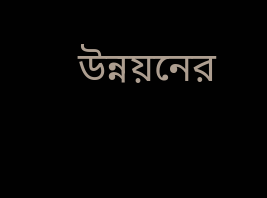উন্নয়নের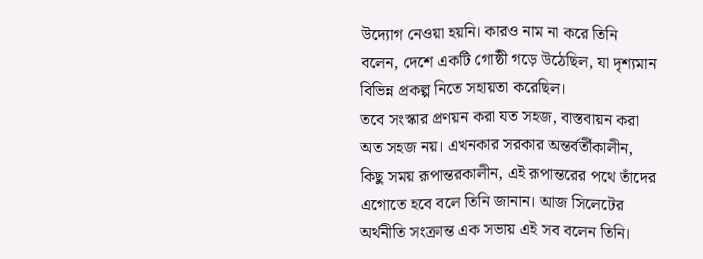উদ্যোগ নেওয়া হয়নি। কারও নাম না করে তিনি বলেন, দেশে একটি গোষ্ঠী গড়ে উঠেছিল, যা দৃশ্যমান বিভিন্ন প্রকল্প নিতে সহায়তা করেছিল।
তবে সংস্কার প্রণয়ন করা যত সহজ, বাস্তবায়ন করা অত সহজ নয়। এখনকার সরকার অন্তর্বর্তীকালীন, কিছু সময় রূপান্তরকালীন, এই রূপান্তরের পথে তাঁদের এগোতে হবে বলে তিনি জানান। আজ সিলেটের অর্থনীতি সংক্রান্ত এক সভায় এই সব বলেন তিনি।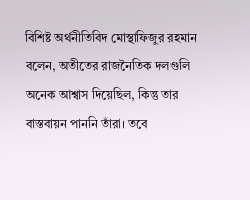বিশিষ্ট অর্থনীতিবিদ মোস্থাফিজুর রহমান বলেন, অতীতের রাজনৈতিক দলগুলি অনেক আশ্বাস দিয়েছিল, কিন্তু তার বাস্তবায়ন পাননি তাঁরা। তবে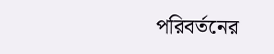পরিবর্তনের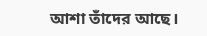আশা তাঁদের আছে।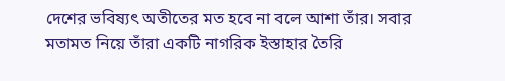দেশের ভবিষ্যৎ অতীতের মত হবে না বলে আশা তাঁর। সবার মতামত নিয়ে তাঁরা একটি নাগরিক ইস্তাহার তৈরি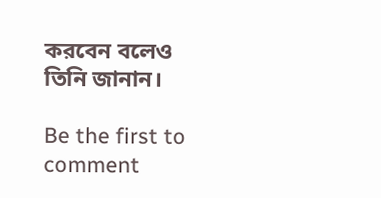করবেন বলেও তিনি জানান।

Be the first to comment